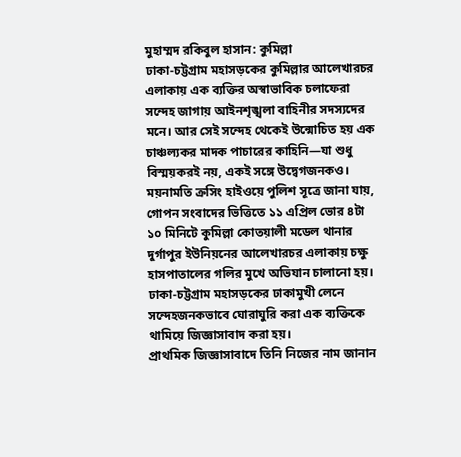মুহাম্মদ রকিবুল হাসান: কুমিল্লা
ঢাকা-চট্টগ্রাম মহাসড়কের কুমিল্লার আলেখারচর এলাকায় এক ব্যক্তির অস্বাভাবিক চলাফেরা সন্দেহ জাগায় আইনশৃঙ্খলা বাহিনীর সদস্যদের মনে। আর সেই সন্দেহ থেকেই উন্মোচিত হয় এক চাঞ্চল্যকর মাদক পাচারের কাহিনি—যা শুধু বিস্ময়করই নয়, একই সঙ্গে উদ্বেগজনকও।
ময়নামতি ক্রসিং হাইওয়ে পুলিশ সূত্রে জানা যায়, গোপন সংবাদের ভিত্তিতে ১১ এপ্রিল ভোর ৪টা ১০ মিনিটে কুমিল্লা কোতয়ালী মডেল থানার দুর্গাপুর ইউনিয়নের আলেখারচর এলাকায় চক্ষু হাসপাতালের গলির মুখে অভিযান চালানো হয়। ঢাকা-চট্টগ্রাম মহাসড়কের ঢাকামুখী লেনে সন্দেহজনকভাবে ঘোরাঘুরি করা এক ব্যক্তিকে থামিয়ে জিজ্ঞাসাবাদ করা হয়।
প্রাথমিক জিজ্ঞাসাবাদে তিনি নিজের নাম জানান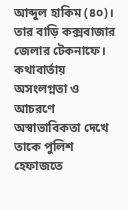আব্দুল হাকিম (৪০)। তার বাড়ি কক্সবাজার জেলার টেকনাফে। কথাবার্তায় অসংলগ্নতা ও আচরণে অস্বাভাবিকতা দেখে তাকে পুলিশ হেফাজতে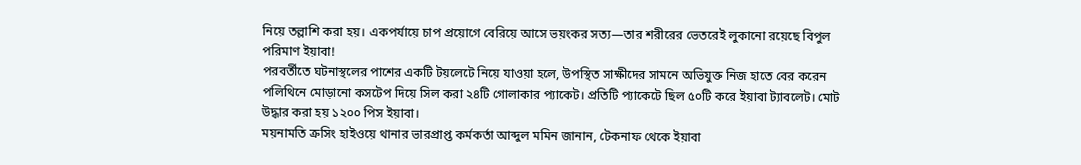নিয়ে তল্লাশি করা হয়। একপর্যায়ে চাপ প্রয়োগে বেরিয়ে আসে ভয়ংকর সত্য—তার শরীরের ভেতরেই লুকানো রয়েছে বিপুল পরিমাণ ইয়াবা!
পরবর্তীতে ঘটনাস্থলের পাশের একটি টয়লেটে নিয়ে যাওয়া হলে, উপস্থিত সাক্ষীদের সামনে অভিযুক্ত নিজ হাতে বের করেন পলিথিনে মোড়ানো কসটেপ দিয়ে সিল করা ২৪টি গোলাকার প্যাকেট। প্রতিটি প্যাকেটে ছিল ৫০টি করে ইয়াবা ট্যাবলেট। মোট উদ্ধার করা হয় ১২০০ পিস ইয়াবা।
ময়নামতি ক্রসিং হাইওয়ে থানার ভারপ্রাপ্ত কর্মকর্তা আব্দুল মমিন জানান, টেকনাফ থেকে ইয়াবা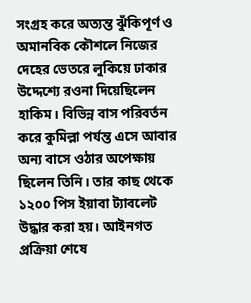সংগ্রহ করে অত্যন্ত ঝুঁকিপূর্ণ ও অমানবিক কৌশলে নিজের দেহের ভেতরে লুকিয়ে ঢাকার উদ্দেশ্যে রওনা দিয়েছিলেন হাকিম। বিভিন্ন বাস পরিবর্তন করে কুমিল্লা পর্যন্ত এসে আবার অন্য বাসে ওঠার অপেক্ষায় ছিলেন তিনি। তার কাছ থেকে ১২০০ পিস ইয়াবা ট্যাবলেট উদ্ধার করা হয়। আইনগত প্রক্রিয়া শেষে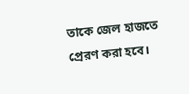তাকে জেল হাজতে প্রেরণ করা হবে।